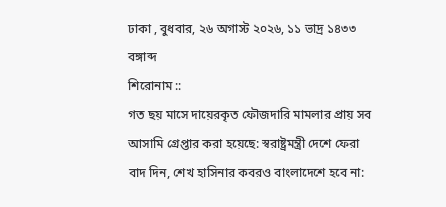ঢাকা , বুধবার, ২৬ অগাস্ট ২০২৬, ১১ ভাদ্র ১৪৩৩ বঙ্গাব্দ
শিরোনাম ::
গত ছয় মাসে দায়েরকৃত ফৌজদারি মামলার প্রায় সব আসামি গ্রেপ্তার করা হয়েছে: স্বরাষ্ট্রমন্ত্রী দেশে ফেরা বাদ দিন, শেখ হাসিনার কবরও বাংলাদেশে হবে না: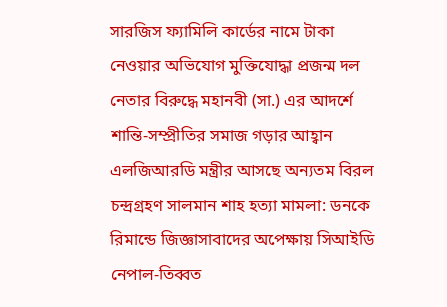সারজিস ফ্যামিলি কার্ডের নামে টাকা নেওয়ার অভিযোগ মুক্তিযোদ্ধা প্রজন্ম দল নেতার বিরুদ্ধে মহানবী (সা.) এর আদর্শে শান্তি-সম্প্রীতির সমাজ গড়ার আহ্বান এলজিআরডি মন্ত্রীর আসছে অন্যতম বিরল চন্দ্রগ্রহণ সালমান শাহ হত্যা মামলা: ডনকে রিমান্ডে জিজ্ঞাসাবাদের অপেক্ষায় সিআইডি নেপাল-তিব্বত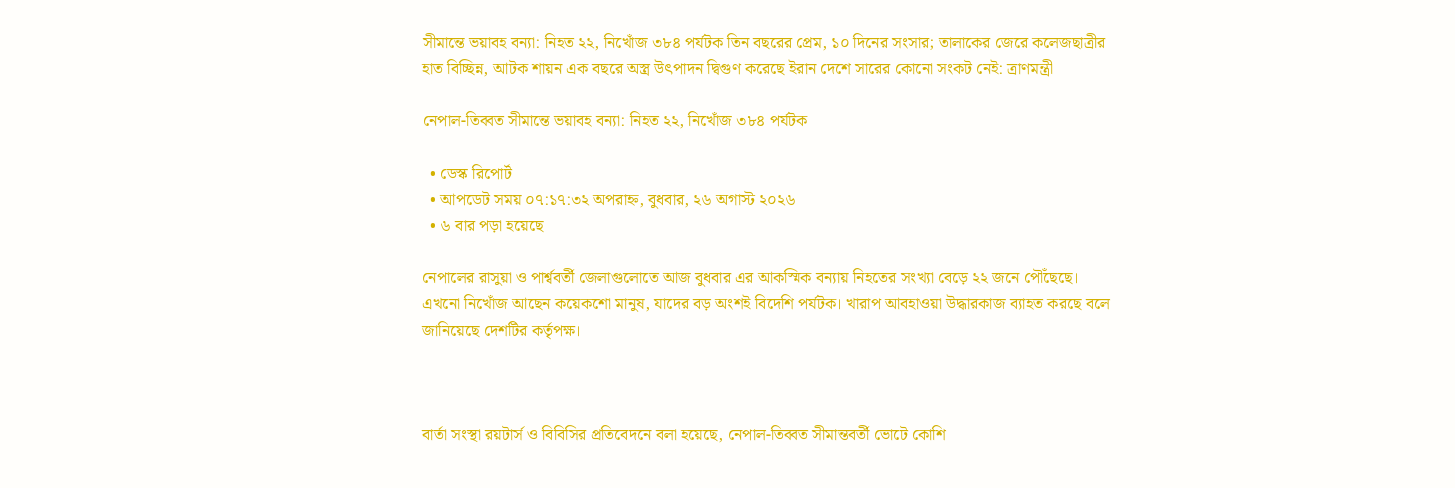সীমান্তে ভয়াবহ বন্যা: নিহত ২২, নিখোঁজ ৩৮৪ পর্যটক তিন বছরের প্রেম, ১০ দিনের সংসার; তালাকের জেরে কলেজছাত্রীর হাত বিচ্ছিন্ন, আটক শায়ন এক বছরে অস্ত্র উৎপাদন দ্বিগুণ করেছে ইরান দেশে সারের কোনো সংকট নেই: ত্রাণমন্ত্রী

নেপাল-তিব্বত সীমান্তে ভয়াবহ বন্যা: নিহত ২২, নিখোঁজ ৩৮৪ পর্যটক

  • ডেস্ক রিপোর্ট
  • আপডেট সময় ০৭:১৭:৩২ অপরাহ্ন, বুধবার, ২৬ অগাস্ট ২০২৬
  • ৬ বার পড়া হয়েছে

নেপালের রাসুয়া ও পার্শ্ববর্তী জেলাগুলোতে আজ বুধবার এর আকস্মিক বন্যায় নিহতের সংখ্যা বেড়ে ২২ জনে পৌঁছেছে। এখনো নিখোঁজ আছেন কয়েকশো মানুষ, যাদের বড় অংশই বিদেশি পর্যটক। খারাপ আবহাওয়া উদ্ধারকাজ ব্যাহত করছে বলে জানিয়েছে দেশটির কর্তৃপক্ষ।



বার্তা সংস্থা রয়টার্স ও বিবিসির প্রতিবেদনে বলা হয়েছে, নেপাল-তিব্বত সীমান্তবর্তী ভোটে কোশি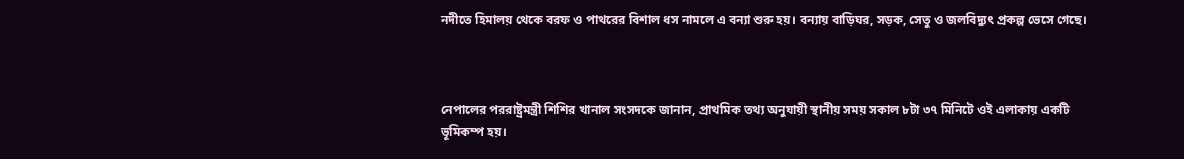নদীতে হিমালয় থেকে বরফ ও পাথরের বিশাল ধস নামলে এ বন্যা শুরু হয়। বন্যায় বাড়িঘর, সড়ক, সেতু ও জলবিদ্যুৎ প্রকল্প ভেসে গেছে।



নেপালের পররাষ্ট্রমন্ত্রী শিশির খানাল সংসদকে জানান, প্রাথমিক তথ্য অনুযায়ী স্থানীয় সময় সকাল ৮টা ৩৭ মিনিটে ওই এলাকায় একটি ভূমিকম্প হয়।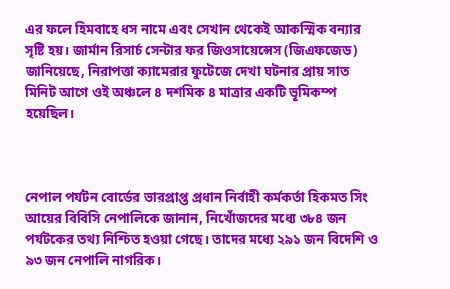এর ফলে হিমবাহে ধস নামে এবং সেখান থেকেই আকস্মিক বন্যার সৃষ্টি হয়। জার্মান রিসার্চ সেন্টার ফর জিওসায়েন্সেস (জিএফজেড) জানিয়েছে, নিরাপত্তা ক্যামেরার ফুটেজে দেখা ঘটনার প্রায় সাত মিনিট আগে ওই অঞ্চলে ৪ দশমিক ৪ মাত্রার একটি ভূমিকম্প হয়েছিল।



নেপাল পর্যটন বোর্ডের ভারপ্রাপ্ত প্রধান নির্বাহী কর্মকর্তা হিকমত সিং আয়ের বিবিসি নেপালিকে জানান, নিখোঁজদের মধ্যে ৩৮৪ জন পর্যটকের তথ্য নিশ্চিত হওয়া গেছে। তাদের মধ্যে ২৯১ জন বিদেশি ও ৯৩ জন নেপালি নাগরিক।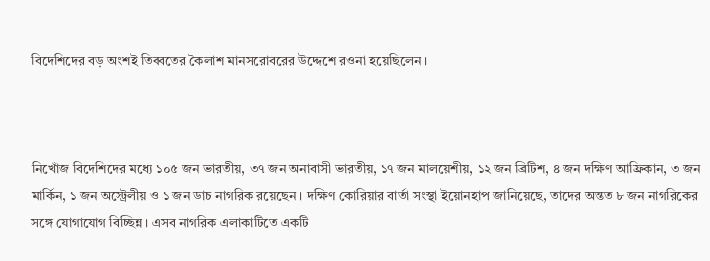বিদেশিদের বড় অংশই তিব্বতের কৈলাশ মানসরোবরের উদ্দেশে রওনা হয়েছিলেন।



নিখোঁজ বিদেশিদের মধ্যে ১০৫ জন ভারতীয়, ৩৭ জন অনাবাসী ভারতীয়, ১৭ জন মালয়েশীয়, ১২ জন ব্রিটিশ, ৪ জন দক্ষিণ আফ্রিকান, ৩ জন মার্কিন, ১ জন অস্ট্রেলীয় ও ১ জন ডাচ নাগরিক রয়েছেন। দক্ষিণ কোরিয়ার বার্তা সংস্থা ইয়োনহাপ জানিয়েছে, তাদের অন্তত ৮ জন নাগরিকের সঙ্গে যোগাযোগ বিচ্ছিন্ন। এসব নাগরিক এলাকাটিতে একটি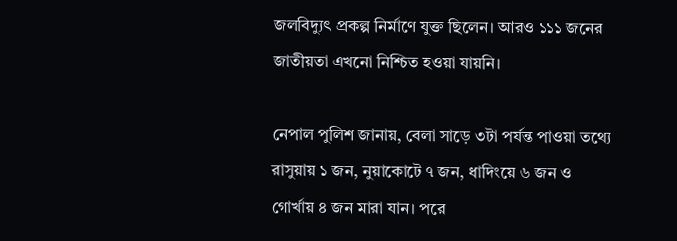জলবিদ্যুৎ প্রকল্প নির্মাণে যুক্ত ছিলেন। আরও ১১১ জনের জাতীয়তা এখনো নিশ্চিত হওয়া যায়নি।

নেপাল পুলিশ জানায়, বেলা সাড়ে ৩টা পর্যন্ত পাওয়া তথ্যে রাসুয়ায় ১ জন, নুয়াকোটে ৭ জন, ধাদিংয়ে ৬ জন ও গোর্খায় ৪ জন মারা যান। পরে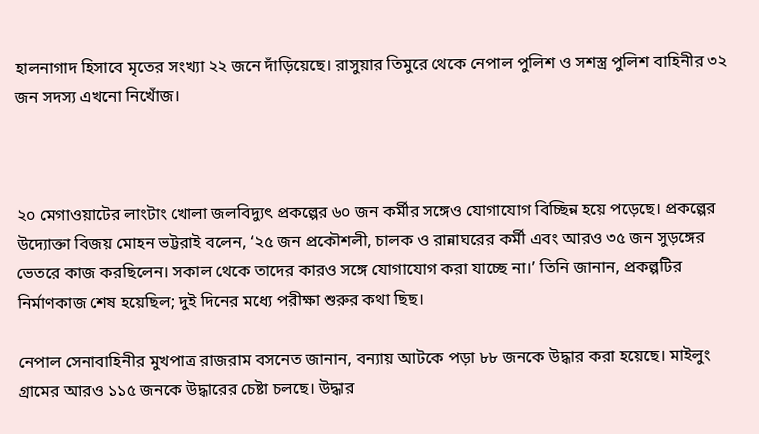হালনাগাদ হিসাবে মৃতের সংখ্যা ২২ জনে দাঁড়িয়েছে। রাসুয়ার তিমুরে থেকে নেপাল পুলিশ ও সশস্ত্র পুলিশ বাহিনীর ৩২ জন সদস্য এখনো নিখোঁজ।



২০ মেগাওয়াটের লাংটাং খোলা জলবিদ্যুৎ প্রকল্পের ৬০ জন কর্মীর সঙ্গেও যোগাযোগ বিচ্ছিন্ন হয়ে পড়েছে। প্রকল্পের উদ্যোক্তা বিজয় মোহন ভট্টরাই বলেন, ‘২৫ জন প্রকৌশলী, চালক ও রান্নাঘরের কর্মী এবং আরও ৩৫ জন সুড়ঙ্গের ভেতরে কাজ করছিলেন। সকাল থেকে তাদের কারও সঙ্গে যোগাযোগ করা যাচ্ছে না।’ তিনি জানান, প্রকল্পটির নির্মাণকাজ শেষ হয়েছিল; দুই দিনের মধ্যে পরীক্ষা শুরুর কথা ছিছ।

নেপাল সেনাবাহিনীর মুখপাত্র রাজরাম বসনেত জানান, বন্যায় আটকে পড়া ৮৮ জনকে উদ্ধার করা হয়েছে। মাইলুং গ্রামের আরও ১১৫ জনকে উদ্ধারের চেষ্টা চলছে। উদ্ধার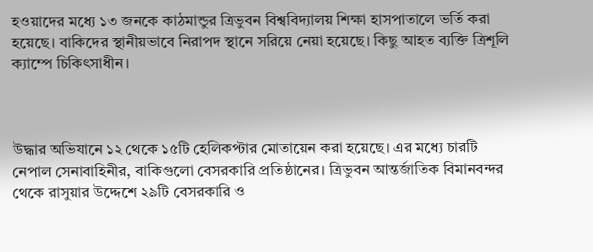হওয়াদের মধ্যে ১৩ জনকে কাঠমান্ডুর ত্রিভুবন বিশ্ববিদ্যালয় শিক্ষা হাসপাতালে ভর্তি করা হয়েছে। বাকিদের স্থানীয়ভাবে নিরাপদ স্থানে সরিয়ে নেয়া হয়েছে। কিছু আহত ব্যক্তি ত্রিশূলি ক্যাম্পে চিকিৎসাধীন।



উদ্ধার অভিযানে ১২ থেকে ১৫টি হেলিকপ্টার মোতায়েন করা হয়েছে। এর মধ্যে চারটি নেপাল সেনাবাহিনীর, বাকিগুলো বেসরকারি প্রতিষ্ঠানের। ত্রিভুবন আন্তর্জাতিক বিমানবন্দর থেকে রাসুয়ার উদ্দেশে ২৯টি বেসরকারি ও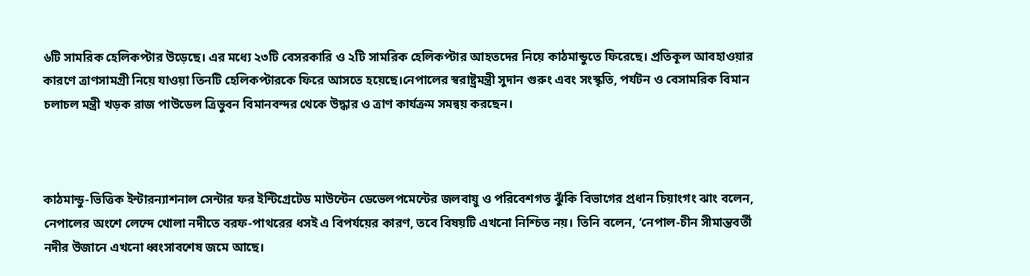৬টি সামরিক হেলিকপ্টার উড়েছে। এর মধ্যে ২৩টি বেসরকারি ও ২টি সামরিক হেলিকপ্টার আহতদের নিয়ে কাঠমান্ডুতে ফিরেছে। প্রতিকূল আবহাওয়ার কারণে ত্রাণসামগ্রী নিয়ে যাওয়া তিনটি হেলিকপ্টারকে ফিরে আসতে হয়েছে।নেপালের স্বরাষ্ট্রমন্ত্রী সুদান গুরুং এবং সংস্কৃতি, পর্যটন ও বেসামরিক বিমান চলাচল মন্ত্রী খড়ক রাজ পাউডেল ত্রিভুবন বিমানবন্দর থেকে উদ্ধার ও ত্রাণ কার্যক্রম সমন্বয় করছেন।



কাঠমান্ডু-ভিত্তিক ইন্টারন্যাশনাল সেন্টার ফর ইন্টিগ্রেটেড মাউন্টেন ডেভেলপমেন্টের জলবায়ু ও পরিবেশগত ঝুঁকি বিভাগের প্রধান চিয়াংগং ঝাং বলেন, নেপালের অংশে লেন্দে খোলা নদীতে বরফ-পাথরের ধসই এ বিপর্যয়ের কারণ, তবে বিষয়টি এখনো নিশ্চিত নয়। তিনি বলেন, ‘নেপাল-চীন সীমান্তবর্তী নদীর উজানে এখনো ধ্বংসাবশেষ জমে আছে।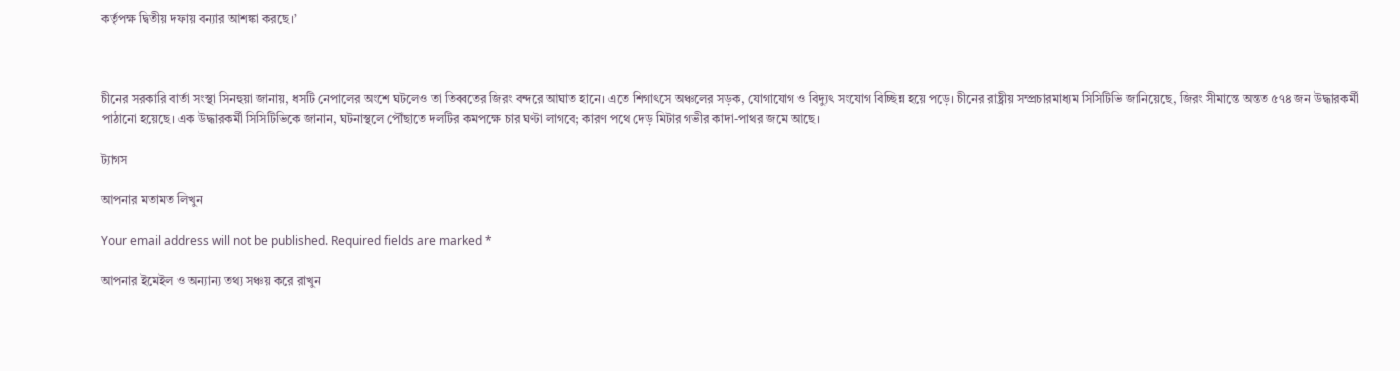কর্তৃপক্ষ দ্বিতীয় দফায় বন্যার আশঙ্কা করছে।’



চীনের সরকারি বার্তা সংস্থা সিনহুয়া জানায়, ধসটি নেপালের অংশে ঘটলেও তা তিব্বতের জিরং বন্দরে আঘাত হানে। এতে শিগাৎসে অঞ্চলের সড়ক, যোগাযোগ ও বিদ্যুৎ সংযোগ বিচ্ছিন্ন হয়ে পড়ে। চীনের রাষ্ট্রীয় সম্প্রচারমাধ্যম সিসিটিভি জানিয়েছে, জিরং সীমান্তে অন্তত ৫৭৪ জন উদ্ধারকর্মী পাঠানো হয়েছে। এক উদ্ধারকর্মী সিসিটিভিকে জানান, ঘটনাস্থলে পৌঁছাতে দলটির কমপক্ষে চার ঘণ্টা লাগবে; কারণ পথে দেড় মিটার গভীর কাদা-পাথর জমে আছে।

ট্যাগস

আপনার মতামত লিখুন

Your email address will not be published. Required fields are marked *

আপনার ইমেইল ও অন্যান্য তথ্য সঞ্চয় করে রাখুন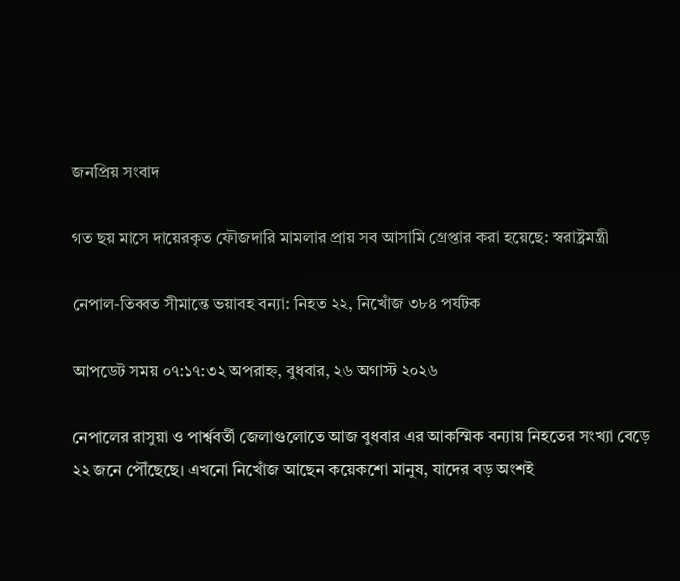জনপ্রিয় সংবাদ

গত ছয় মাসে দায়েরকৃত ফৌজদারি মামলার প্রায় সব আসামি গ্রেপ্তার করা হয়েছে: স্বরাষ্ট্রমন্ত্রী

নেপাল-তিব্বত সীমান্তে ভয়াবহ বন্যা: নিহত ২২, নিখোঁজ ৩৮৪ পর্যটক

আপডেট সময় ০৭:১৭:৩২ অপরাহ্ন, বুধবার, ২৬ অগাস্ট ২০২৬

নেপালের রাসুয়া ও পার্শ্ববর্তী জেলাগুলোতে আজ বুধবার এর আকস্মিক বন্যায় নিহতের সংখ্যা বেড়ে ২২ জনে পৌঁছেছে। এখনো নিখোঁজ আছেন কয়েকশো মানুষ, যাদের বড় অংশই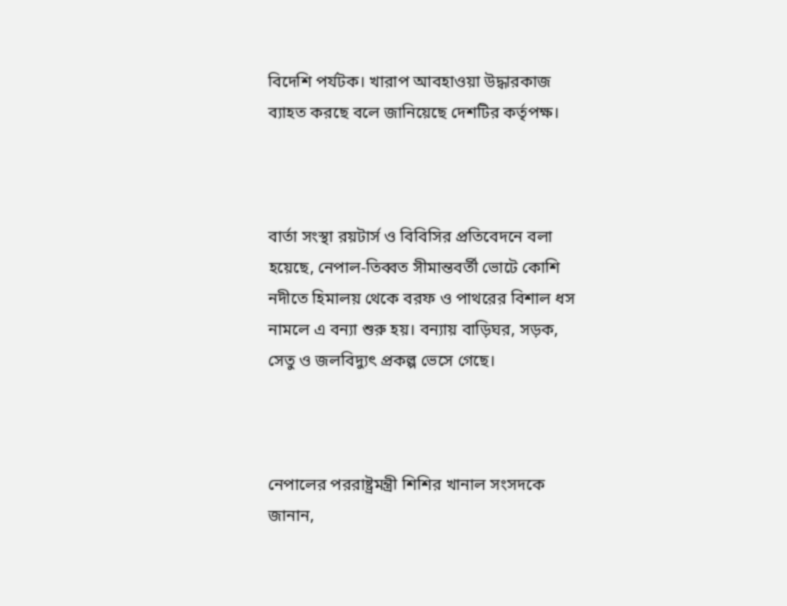বিদেশি পর্যটক। খারাপ আবহাওয়া উদ্ধারকাজ ব্যাহত করছে বলে জানিয়েছে দেশটির কর্তৃপক্ষ।



বার্তা সংস্থা রয়টার্স ও বিবিসির প্রতিবেদনে বলা হয়েছে, নেপাল-তিব্বত সীমান্তবর্তী ভোটে কোশি নদীতে হিমালয় থেকে বরফ ও পাথরের বিশাল ধস নামলে এ বন্যা শুরু হয়। বন্যায় বাড়িঘর, সড়ক, সেতু ও জলবিদ্যুৎ প্রকল্প ভেসে গেছে।



নেপালের পররাষ্ট্রমন্ত্রী শিশির খানাল সংসদকে জানান,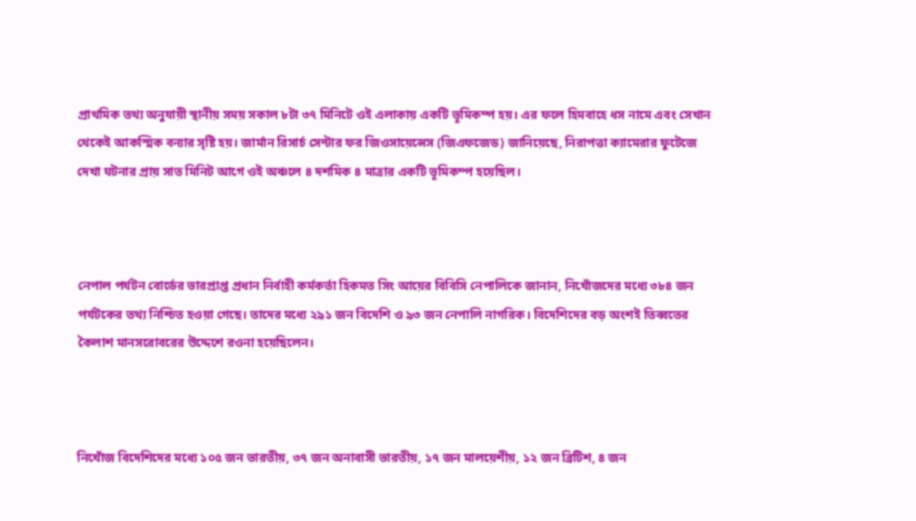প্রাথমিক তথ্য অনুযায়ী স্থানীয় সময় সকাল ৮টা ৩৭ মিনিটে ওই এলাকায় একটি ভূমিকম্প হয়। এর ফলে হিমবাহে ধস নামে এবং সেখান থেকেই আকস্মিক বন্যার সৃষ্টি হয়। জার্মান রিসার্চ সেন্টার ফর জিওসায়েন্সেস (জিএফজেড) জানিয়েছে, নিরাপত্তা ক্যামেরার ফুটেজে দেখা ঘটনার প্রায় সাত মিনিট আগে ওই অঞ্চলে ৪ দশমিক ৪ মাত্রার একটি ভূমিকম্প হয়েছিল।



নেপাল পর্যটন বোর্ডের ভারপ্রাপ্ত প্রধান নির্বাহী কর্মকর্তা হিকমত সিং আয়ের বিবিসি নেপালিকে জানান, নিখোঁজদের মধ্যে ৩৮৪ জন পর্যটকের তথ্য নিশ্চিত হওয়া গেছে। তাদের মধ্যে ২৯১ জন বিদেশি ও ৯৩ জন নেপালি নাগরিক। বিদেশিদের বড় অংশই তিব্বতের কৈলাশ মানসরোবরের উদ্দেশে রওনা হয়েছিলেন।



নিখোঁজ বিদেশিদের মধ্যে ১০৫ জন ভারতীয়, ৩৭ জন অনাবাসী ভারতীয়, ১৭ জন মালয়েশীয়, ১২ জন ব্রিটিশ, ৪ জন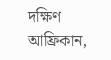দক্ষিণ আফ্রিকান,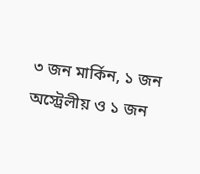৩ জন মার্কিন, ১ জন অস্ট্রেলীয় ও ১ জন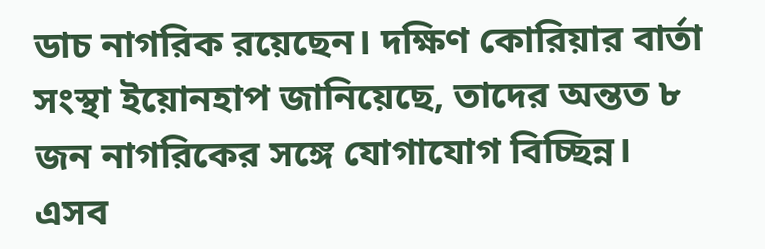ডাচ নাগরিক রয়েছেন। দক্ষিণ কোরিয়ার বার্তা সংস্থা ইয়োনহাপ জানিয়েছে, তাদের অন্তত ৮ জন নাগরিকের সঙ্গে যোগাযোগ বিচ্ছিন্ন। এসব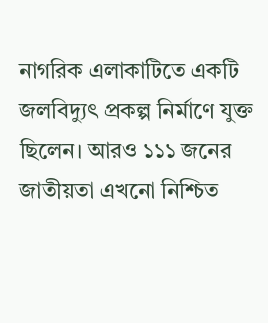নাগরিক এলাকাটিতে একটি জলবিদ্যুৎ প্রকল্প নির্মাণে যুক্ত ছিলেন। আরও ১১১ জনের জাতীয়তা এখনো নিশ্চিত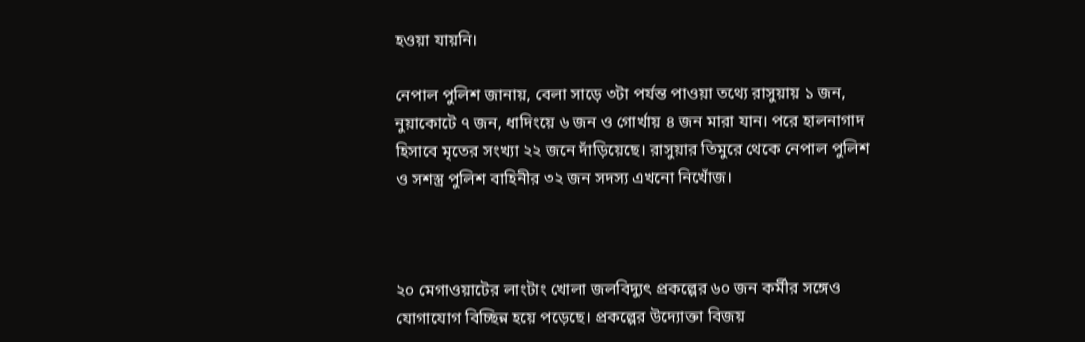হওয়া যায়নি।

নেপাল পুলিশ জানায়, বেলা সাড়ে ৩টা পর্যন্ত পাওয়া তথ্যে রাসুয়ায় ১ জন, নুয়াকোটে ৭ জন, ধাদিংয়ে ৬ জন ও গোর্খায় ৪ জন মারা যান। পরে হালনাগাদ হিসাবে মৃতের সংখ্যা ২২ জনে দাঁড়িয়েছে। রাসুয়ার তিমুরে থেকে নেপাল পুলিশ ও সশস্ত্র পুলিশ বাহিনীর ৩২ জন সদস্য এখনো নিখোঁজ।



২০ মেগাওয়াটের লাংটাং খোলা জলবিদ্যুৎ প্রকল্পের ৬০ জন কর্মীর সঙ্গেও যোগাযোগ বিচ্ছিন্ন হয়ে পড়েছে। প্রকল্পের উদ্যোক্তা বিজয়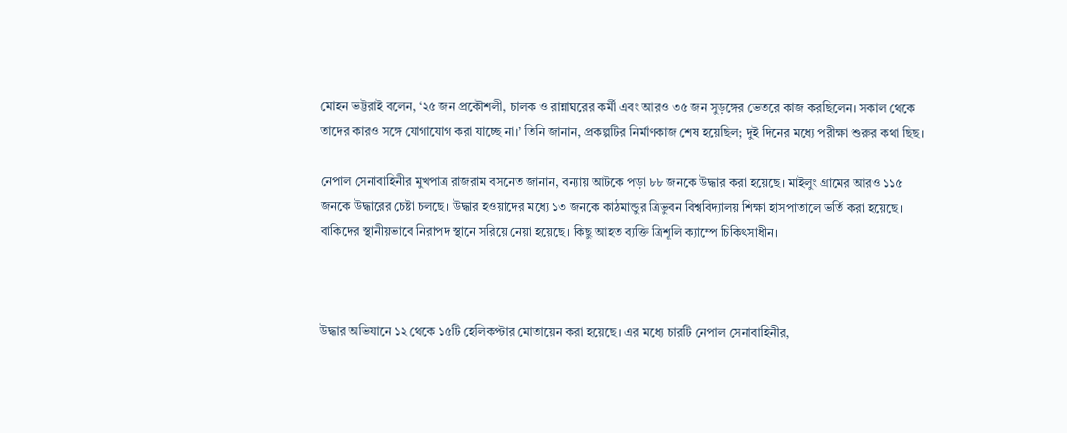মোহন ভট্টরাই বলেন, ‘২৫ জন প্রকৌশলী, চালক ও রান্নাঘরের কর্মী এবং আরও ৩৫ জন সুড়ঙ্গের ভেতরে কাজ করছিলেন। সকাল থেকে তাদের কারও সঙ্গে যোগাযোগ করা যাচ্ছে না।’ তিনি জানান, প্রকল্পটির নির্মাণকাজ শেষ হয়েছিল; দুই দিনের মধ্যে পরীক্ষা শুরুর কথা ছিছ।

নেপাল সেনাবাহিনীর মুখপাত্র রাজরাম বসনেত জানান, বন্যায় আটকে পড়া ৮৮ জনকে উদ্ধার করা হয়েছে। মাইলুং গ্রামের আরও ১১৫ জনকে উদ্ধারের চেষ্টা চলছে। উদ্ধার হওয়াদের মধ্যে ১৩ জনকে কাঠমান্ডুর ত্রিভুবন বিশ্ববিদ্যালয় শিক্ষা হাসপাতালে ভর্তি করা হয়েছে। বাকিদের স্থানীয়ভাবে নিরাপদ স্থানে সরিয়ে নেয়া হয়েছে। কিছু আহত ব্যক্তি ত্রিশূলি ক্যাম্পে চিকিৎসাধীন।



উদ্ধার অভিযানে ১২ থেকে ১৫টি হেলিকপ্টার মোতায়েন করা হয়েছে। এর মধ্যে চারটি নেপাল সেনাবাহিনীর,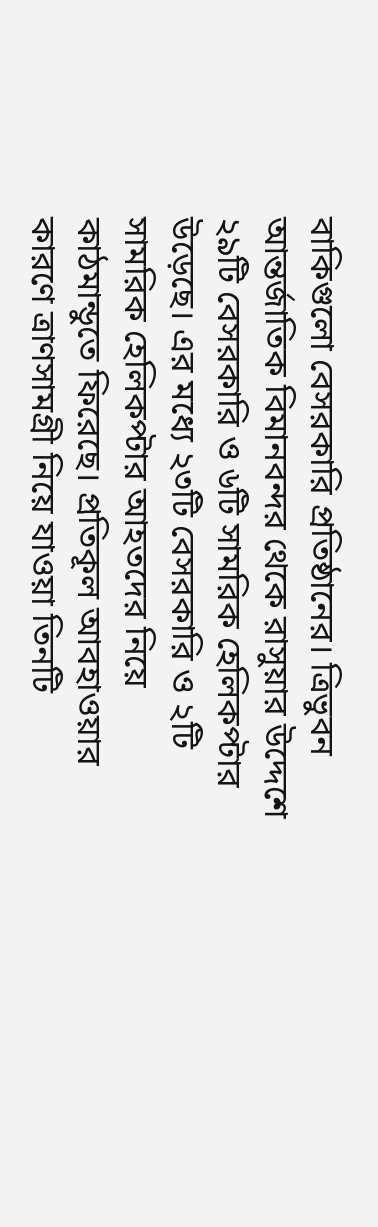বাকিগুলো বেসরকারি প্রতিষ্ঠানের। ত্রিভুবন আন্তর্জাতিক বিমানবন্দর থেকে রাসুয়ার উদ্দেশে ২৯টি বেসরকারি ও ৬টি সামরিক হেলিকপ্টার উড়েছে। এর মধ্যে ২৩টি বেসরকারি ও ২টি সামরিক হেলিকপ্টার আহতদের নিয়ে কাঠমান্ডুতে ফিরেছে। প্রতিকূল আবহাওয়ার কারণে ত্রাণসামগ্রী নিয়ে যাওয়া তিনটি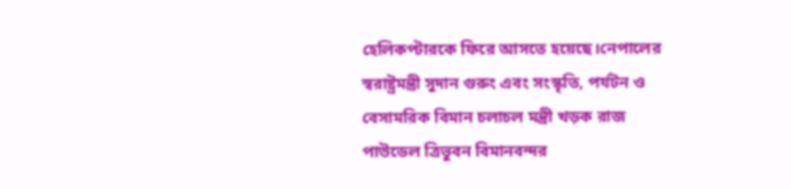হেলিকপ্টারকে ফিরে আসতে হয়েছে।নেপালের স্বরাষ্ট্রমন্ত্রী সুদান গুরুং এবং সংস্কৃতি, পর্যটন ও বেসামরিক বিমান চলাচল মন্ত্রী খড়ক রাজ পাউডেল ত্রিভুবন বিমানবন্দর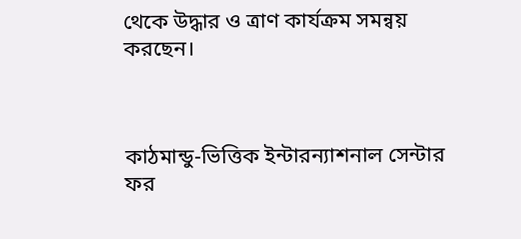থেকে উদ্ধার ও ত্রাণ কার্যক্রম সমন্বয় করছেন।



কাঠমান্ডু-ভিত্তিক ইন্টারন্যাশনাল সেন্টার ফর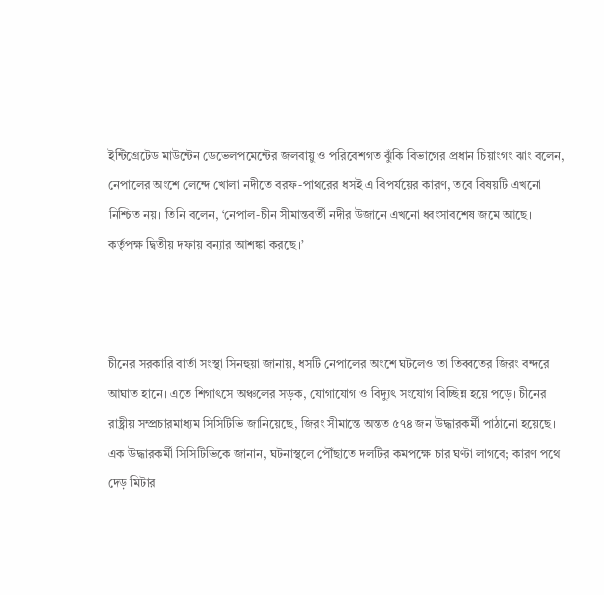ইন্টিগ্রেটেড মাউন্টেন ডেভেলপমেন্টের জলবায়ু ও পরিবেশগত ঝুঁকি বিভাগের প্রধান চিয়াংগং ঝাং বলেন, নেপালের অংশে লেন্দে খোলা নদীতে বরফ-পাথরের ধসই এ বিপর্যয়ের কারণ, তবে বিষয়টি এখনো নিশ্চিত নয়। তিনি বলেন, ‘নেপাল-চীন সীমান্তবর্তী নদীর উজানে এখনো ধ্বংসাবশেষ জমে আছে। কর্তৃপক্ষ দ্বিতীয় দফায় বন্যার আশঙ্কা করছে।’



চীনের সরকারি বার্তা সংস্থা সিনহুয়া জানায়, ধসটি নেপালের অংশে ঘটলেও তা তিব্বতের জিরং বন্দরে আঘাত হানে। এতে শিগাৎসে অঞ্চলের সড়ক, যোগাযোগ ও বিদ্যুৎ সংযোগ বিচ্ছিন্ন হয়ে পড়ে। চীনের রাষ্ট্রীয় সম্প্রচারমাধ্যম সিসিটিভি জানিয়েছে, জিরং সীমান্তে অন্তত ৫৭৪ জন উদ্ধারকর্মী পাঠানো হয়েছে। এক উদ্ধারকর্মী সিসিটিভিকে জানান, ঘটনাস্থলে পৌঁছাতে দলটির কমপক্ষে চার ঘণ্টা লাগবে; কারণ পথে দেড় মিটার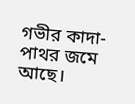গভীর কাদা-পাথর জমে আছে।